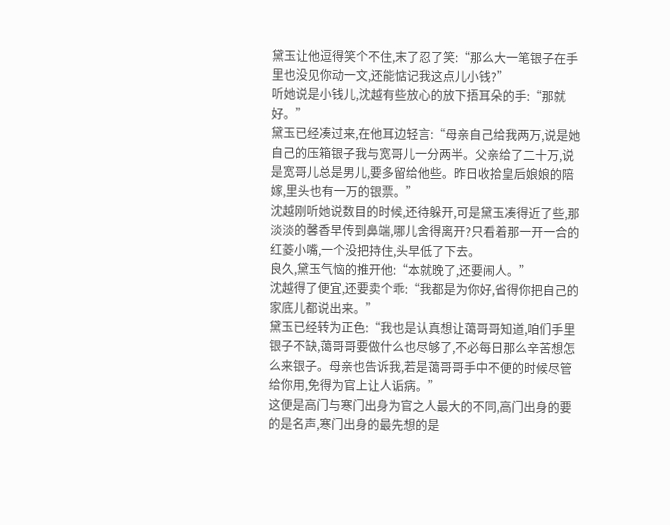黛玉让他逗得笑个不住,末了忍了笑:“那么大一笔银子在手里也没见你动一文,还能惦记我这点儿小钱?”
听她说是小钱儿,沈越有些放心的放下捂耳朵的手:“那就好。”
黛玉已经凑过来,在他耳边轻言:“母亲自己给我两万,说是她自己的压箱银子我与宽哥儿一分两半。父亲给了二十万,说是宽哥儿总是男儿,要多留给他些。昨日收拾皇后娘娘的陪嫁,里头也有一万的银票。”
沈越刚听她说数目的时候,还待躲开,可是黛玉凑得近了些,那淡淡的馨香早传到鼻端,哪儿舍得离开?只看着那一开一合的红菱小嘴,一个没把持住,头早低了下去。
良久,黛玉气恼的推开他:“本就晚了,还要闹人。”
沈越得了便宜,还要卖个乖:“我都是为你好,省得你把自己的家底儿都说出来。”
黛玉已经转为正色:“我也是认真想让蔼哥哥知道,咱们手里银子不缺,蔼哥哥要做什么也尽够了,不必每日那么辛苦想怎么来银子。母亲也告诉我,若是蔼哥哥手中不便的时候尽管给你用,免得为官上让人诟病。”
这便是高门与寒门出身为官之人最大的不同,高门出身的要的是名声,寒门出身的最先想的是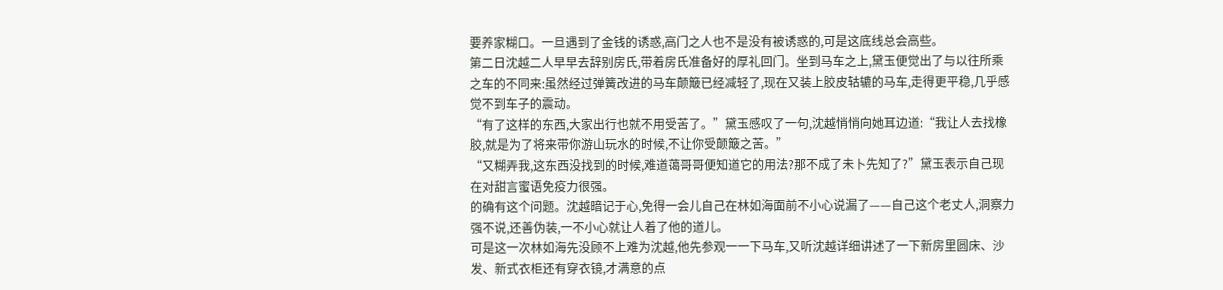要养家糊口。一旦遇到了金钱的诱惑,高门之人也不是没有被诱惑的,可是这底线总会高些。
第二日沈越二人早早去辞别房氏,带着房氏准备好的厚礼回门。坐到马车之上,黛玉便觉出了与以往所乘之车的不同来:虽然经过弹簧改进的马车颠簸已经减轻了,现在又装上胶皮轱辘的马车,走得更平稳,几乎感觉不到车子的震动。
“有了这样的东西,大家出行也就不用受苦了。”黛玉感叹了一句,沈越悄悄向她耳边道:“我让人去找橡胶,就是为了将来带你游山玩水的时候,不让你受颠簸之苦。”
“又糊弄我,这东西没找到的时候,难道蔼哥哥便知道它的用法?那不成了未卜先知了?”黛玉表示自己现在对甜言蜜语免疫力很强。
的确有这个问题。沈越暗记于心,免得一会儿自己在林如海面前不小心说漏了——自己这个老丈人,洞察力强不说,还善伪装,一不小心就让人着了他的道儿。
可是这一次林如海先没顾不上难为沈越,他先参观一一下马车,又听沈越详细讲述了一下新房里圆床、沙发、新式衣柜还有穿衣镜,才满意的点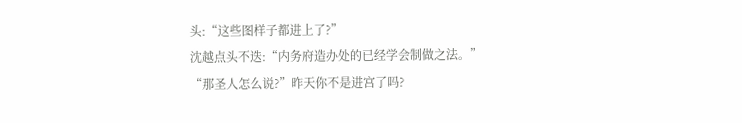头:“这些图样子都进上了?”
沈越点头不迭:“内务府造办处的已经学会制做之法。”
“那圣人怎么说?”昨天你不是进宫了吗?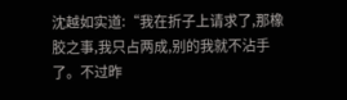沈越如实道:“我在折子上请求了,那橡胶之事,我只占两成,别的我就不沾手了。不过昨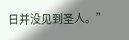日并没见到圣人。”